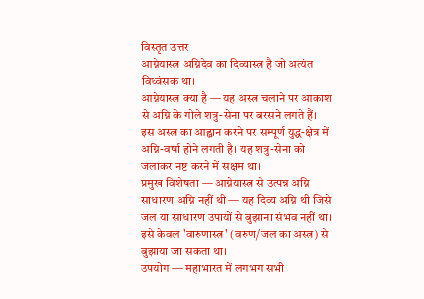विस्तृत उत्तर
आग्नेयास्त्र अग्निदेव का दिव्यास्त्र है जो अत्यंत विध्वंसक था।
आग्नेयास्त्र क्या है — यह अस्त्र चलाने पर आकाश से अग्नि के गोले शत्रु-सेना पर बरसने लगते हैं। इस अस्त्र का आह्वान करने पर सम्पूर्ण युद्ध-क्षेत्र में अग्नि-वर्षा होने लगती है। यह शत्रु-सेना को जलाकर नष्ट करने में सक्षम था।
प्रमुख विशेषता — आग्नेयास्त्र से उत्पन्न अग्नि साधारण अग्नि नहीं थी — यह दिव्य अग्नि थी जिसे जल या साधारण उपायों से बुझाना संभव नहीं था। इसे केवल 'वारुणास्त्र' (वरुण/जल का अस्त्र) से बुझाया जा सकता था।
उपयोग — महाभारत में लगभग सभी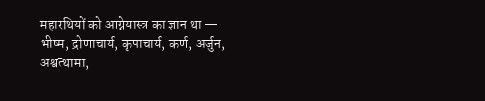महारथियों को आग्नेयास्त्र का ज्ञान था — भीष्म, द्रोणाचार्य, कृपाचार्य, कर्ण, अर्जुन, अश्वत्थामा,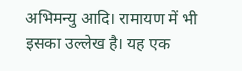अभिमन्यु आदि। रामायण में भी इसका उल्लेख है। यह एक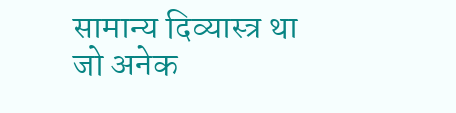सामान्य दिव्यास्त्र था जो अनेक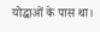योद्धाओं के पास था।